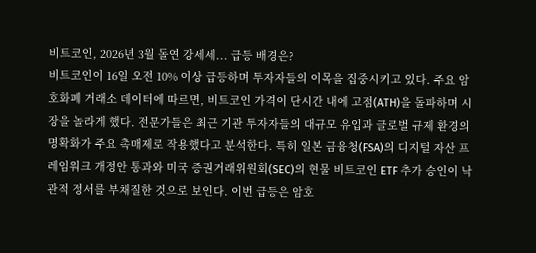비트코인, 2026년 3월 돌연 강세세... 급등 배경은?
비트코인이 16일 오전 10% 이상 급등하며 투자자들의 이목을 집중시키고 있다. 주요 암호화폐 거래소 데이터에 따르면, 비트코인 가격이 단시간 내에 고점(ATH)을 돌파하며 시장을 놀라게 했다. 전문가들은 최근 기관 투자자들의 대규모 유입과 글로벌 규제 환경의 명확화가 주요 촉매제로 작용했다고 분석한다. 특히 일본 금융청(FSA)의 디지털 자산 프레임워크 개정안 통과와 미국 증권거래위원회(SEC)의 현물 비트코인 ETF 추가 승인이 낙관적 정서를 부채질한 것으로 보인다. 이번 급등은 암호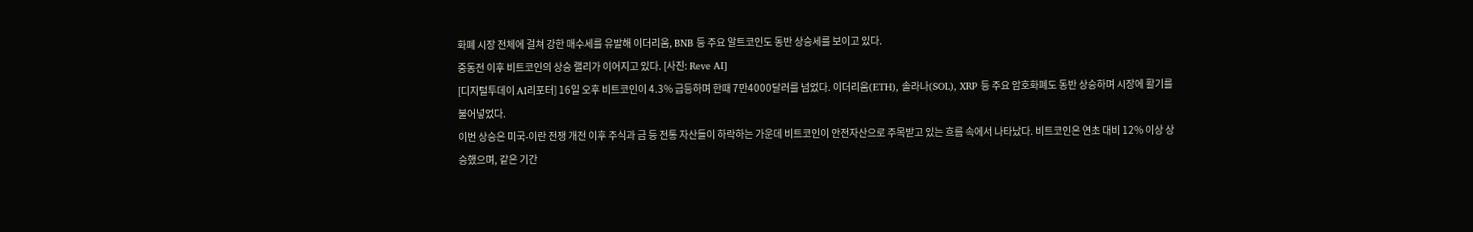화폐 시장 전체에 걸쳐 강한 매수세를 유발해 이더리움, BNB 등 주요 알트코인도 동반 상승세를 보이고 있다.
중동전 이후 비트코인의 상승 랠리가 이어지고 있다. [사진: Reve AI]
[디지털투데이 AI리포터] 16일 오후 비트코인이 4.3% 급등하며 한때 7만4000달러를 넘었다. 이더리움(ETH), 솔라나(SOL), XRP 등 주요 암호화폐도 동반 상승하며 시장에 활기를 불어넣었다.
이번 상승은 미국-이란 전쟁 개전 이후 주식과 금 등 전통 자산들이 하락하는 가운데 비트코인이 안전자산으로 주목받고 있는 흐름 속에서 나타났다. 비트코인은 연초 대비 12% 이상 상승했으며, 같은 기간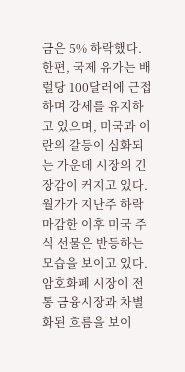금은 5% 하락했다.
한편, 국제 유가는 배럴당 100달러에 근접하며 강세를 유지하고 있으며, 미국과 이란의 갈등이 심화되는 가운데 시장의 긴장감이 커지고 있다. 월가가 지난주 하락 마감한 이후 미국 주식 선물은 반등하는 모습을 보이고 있다.
암호화폐 시장이 전통 금융시장과 차별화된 흐름을 보이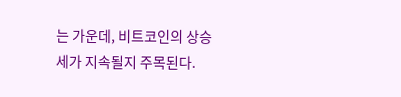는 가운데, 비트코인의 상승세가 지속될지 주목된다.